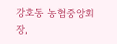강호동 농협중앙회장,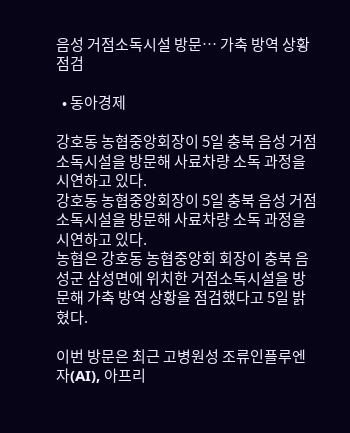음성 거점소독시설 방문… 가축 방역 상황 점검

  • 동아경제

강호동 농협중앙회장이 5일 충북 음성 거점소독시설을 방문해 사료차량 소독 과정을 시연하고 있다.
강호동 농협중앙회장이 5일 충북 음성 거점소독시설을 방문해 사료차량 소독 과정을 시연하고 있다.
농협은 강호동 농협중앙회 회장이 충북 음성군 삼성면에 위치한 거점소독시설을 방문해 가축 방역 상황을 점검했다고 5일 밝혔다.

이번 방문은 최근 고병원성 조류인플루엔자(AI), 아프리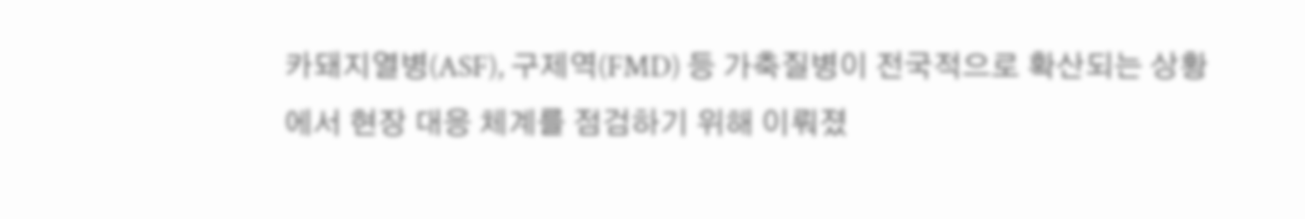카돼지열병(ASF), 구제역(FMD) 등 가축질병이 전국적으로 확산되는 상황에서 현장 대응 체계를 점검하기 위해 이뤄졌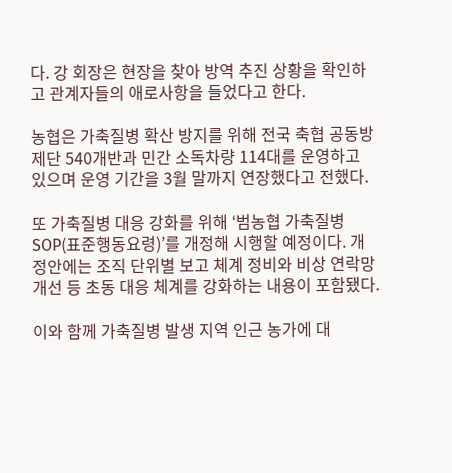다. 강 회장은 현장을 찾아 방역 추진 상황을 확인하고 관계자들의 애로사항을 들었다고 한다.

농협은 가축질병 확산 방지를 위해 전국 축협 공동방제단 540개반과 민간 소독차량 114대를 운영하고 있으며 운영 기간을 3월 말까지 연장했다고 전했다.

또 가축질병 대응 강화를 위해 ‘범농협 가축질병 SOP(표준행동요령)’를 개정해 시행할 예정이다. 개정안에는 조직 단위별 보고 체계 정비와 비상 연락망 개선 등 초동 대응 체계를 강화하는 내용이 포함됐다.

이와 함께 가축질병 발생 지역 인근 농가에 대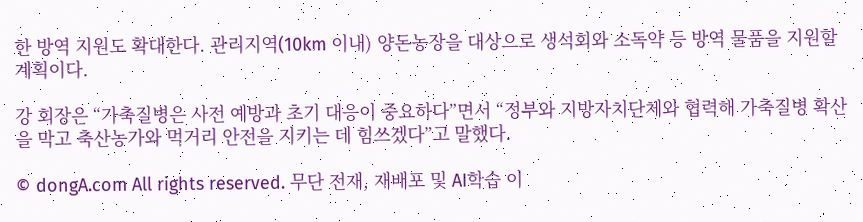한 방역 지원도 확대한다. 관리지역(10km 이내) 양돈농장을 대상으로 생석회와 소독약 등 방역 물품을 지원할 계획이다.

강 회장은 “가축질병은 사전 예방과 초기 대응이 중요하다”면서 “정부와 지방자치단체와 협력해 가축질병 확산을 막고 축산농가와 먹거리 안전을 지키는 데 힘쓰겠다”고 말했다.

© dongA.com All rights reserved. 무단 전재, 재배포 및 AI학습 이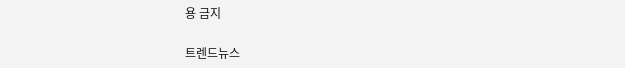용 금지

트렌드뉴스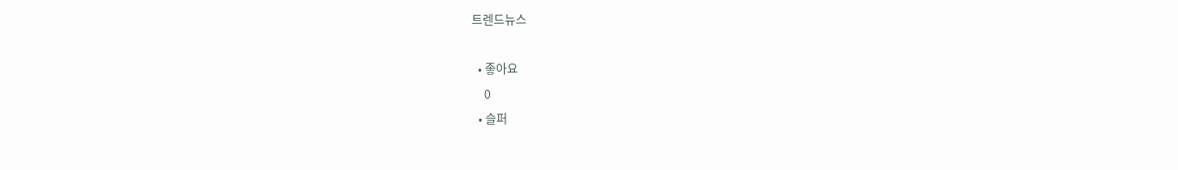트렌드뉴스

  • 좋아요
    0
  • 슬퍼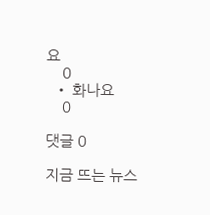요
    0
  • 화나요
    0

댓글 0

지금 뜨는 뉴스